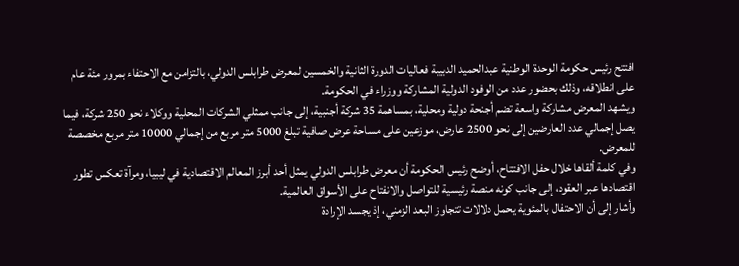افتتح رئيس حكومة الوحدة الوطنية عبدالحميد الدبيبة فعاليات الدورة الثانية والخمسين لمعرض طرابلس الدولي، بالتزامن مع الاحتفاء بمرور مئة عام على انطلاقه، وذلك بحضور عدد من الوفود الدولية المشاركة ووزراء في الحكومة.
ويشهد المعرض مشاركة واسعة تضم أجنحة دولية ومحلية، بمساهمة 35 شركة أجنبية، إلى جانب ممثلي الشركات المحلية ووكلاء نحو 250 شركة، فيما يصل إجمالي عدد العارضين إلى نحو 2500 عارض، موزعين على مساحة عرض صافية تبلغ 5000 متر مربع من إجمالي 10000 متر مربع مخصصة للمعرض.
وفي كلمة ألقاها خلال حفل الافتتاح، أوضح رئيس الحكومة أن معرض طرابلس الدولي يمثل أحد أبرز المعالم الاقتصادية في ليبيا، ومرآة تعكس تطور اقتصادها عبر العقود، إلى جانب كونه منصة رئيسية للتواصل والانفتاح على الأسواق العالمية.
وأشار إلى أن الاحتفال بالمئوية يحمل دلالات تتجاوز البعد الزمني، إذ يجسد الإرادة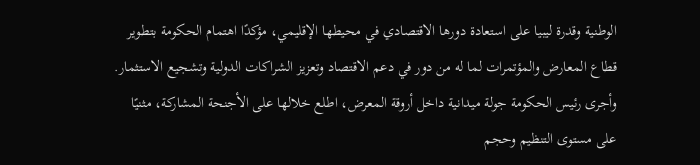الوطنية وقدرة ليبيا على استعادة دورها الاقتصادي في محيطها الإقليمي، مؤكدًا اهتمام الحكومة بتطوير قطاع المعارض والمؤتمرات لما له من دور في دعم الاقتصاد وتعزيز الشراكات الدولية وتشجيع الاستثمار.
وأجرى رئيس الحكومة جولة ميدانية داخل أروقة المعرض، اطلع خلالها على الأجنحة المشاركة، مثنيًا على مستوى التنظيم وحجم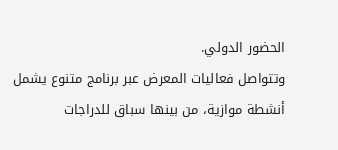الحضور الدولي.
وتتواصل فعاليات المعرض عبر برنامج متنوع يشمل أنشطة موازية، من بينها سباق للدراجات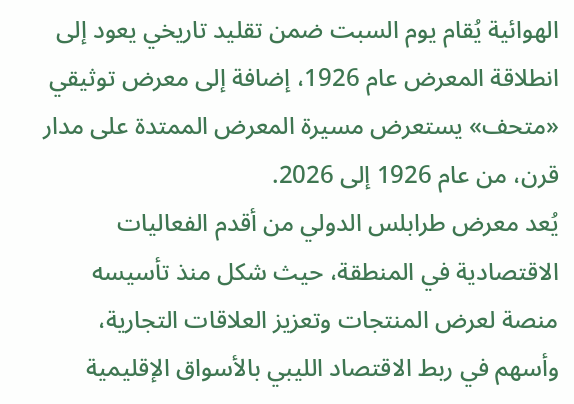الهوائية يُقام يوم السبت ضمن تقليد تاريخي يعود إلى انطلاقة المعرض عام 1926، إضافة إلى معرض توثيقي «متحف» يستعرض مسيرة المعرض الممتدة على مدار قرن، من عام 1926 إلى 2026.
يُعد معرض طرابلس الدولي من أقدم الفعاليات الاقتصادية في المنطقة، حيث شكل منذ تأسيسه منصة لعرض المنتجات وتعزيز العلاقات التجارية، وأسهم في ربط الاقتصاد الليبي بالأسواق الإقليمية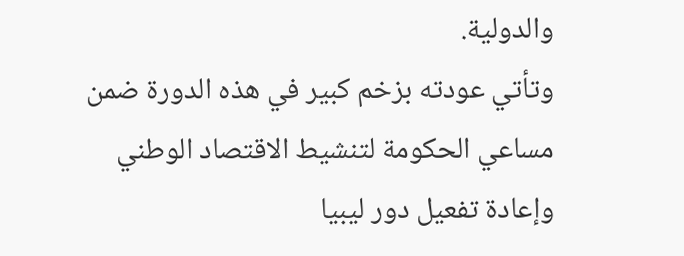والدولية.
وتأتي عودته بزخم كبير في هذه الدورة ضمن مساعي الحكومة لتنشيط الاقتصاد الوطني وإعادة تفعيل دور ليبيا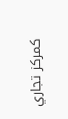كمركز تجاري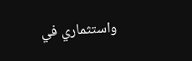واستثماري في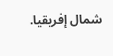شمال إفريقيا.